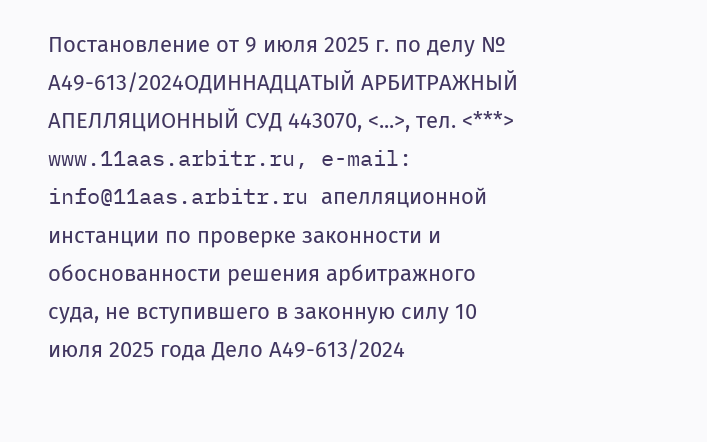Постановление от 9 июля 2025 г. по делу № А49-613/2024ОДИННАДЦАТЫЙ АРБИТРАЖНЫЙ АПЕЛЛЯЦИОННЫЙ СУД 443070, <...>, тел. <***> www.11aas.arbitr.ru, e-mail: info@11aas.arbitr.ru апелляционной инстанции по проверке законности и обоснованности решения арбитражного суда, не вступившего в законную силу 10 июля 2025 года Дело А49-613/2024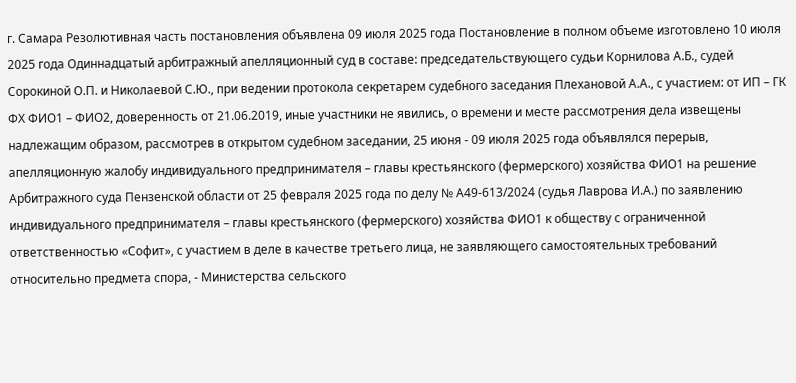г. Самара Резолютивная часть постановления объявлена 09 июля 2025 года Постановление в полном объеме изготовлено 10 июля 2025 года Одиннадцатый арбитражный апелляционный суд в составе: председательствующего судьи Корнилова А.Б., судей Сорокиной О.П. и Николаевой С.Ю., при ведении протокола секретарем судебного заседания Плехановой А.А., с участием: от ИП – ГК ФХ ФИО1 – ФИО2, доверенность от 21.06.2019, иные участники не явились, о времени и месте рассмотрения дела извещены надлежащим образом, рассмотрев в открытом судебном заседании, 25 июня - 09 июля 2025 года объявлялся перерыв, апелляционную жалобу индивидуального предпринимателя – главы крестьянского (фермерского) хозяйства ФИО1 на решение Арбитражного суда Пензенской области от 25 февраля 2025 года по делу № А49-613/2024 (судья Лаврова И.А.) по заявлению индивидуального предпринимателя – главы крестьянского (фермерского) хозяйства ФИО1 к обществу с ограниченной ответственностью «Софит», с участием в деле в качестве третьего лица, не заявляющего самостоятельных требований относительно предмета спора, - Министерства сельского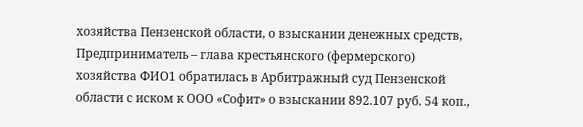хозяйства Пензенской области, о взыскании денежных средств, Предприниматель – глава крестьянского (фермерского) хозяйства ФИО1 обратилась в Арбитражный суд Пензенской области с иском к ООО «Софит» о взыскании 892.107 руб. 54 коп.,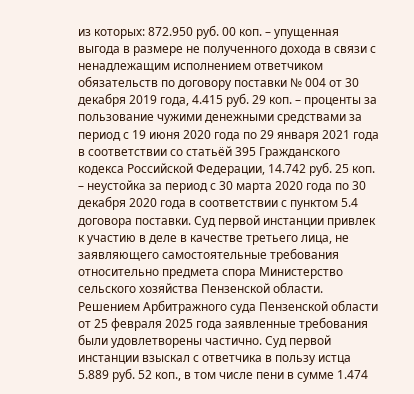из которых: 872.950 руб. 00 коп. – упущенная выгода в размере не полученного дохода в связи с ненадлежащим исполнением ответчиком обязательств по договору поставки № 004 от 30 декабря 2019 года, 4.415 руб. 29 коп. – проценты за пользование чужими денежными средствами за период с 19 июня 2020 года по 29 января 2021 года в соответствии со статьёй 395 Гражданского кодекса Российской Федерации, 14.742 руб. 25 коп. – неустойка за период с 30 марта 2020 года по 30 декабря 2020 года в соответствии с пунктом 5.4 договора поставки. Суд первой инстанции привлек к участию в деле в качестве третьего лица, не заявляющего самостоятельные требования относительно предмета спора Министерство сельского хозяйства Пензенской области. Решением Арбитражного суда Пензенской области от 25 февраля 2025 года заявленные требования были удовлетворены частично. Суд первой инстанции взыскал с ответчика в пользу истца 5.889 руб. 52 коп., в том числе пени в сумме 1.474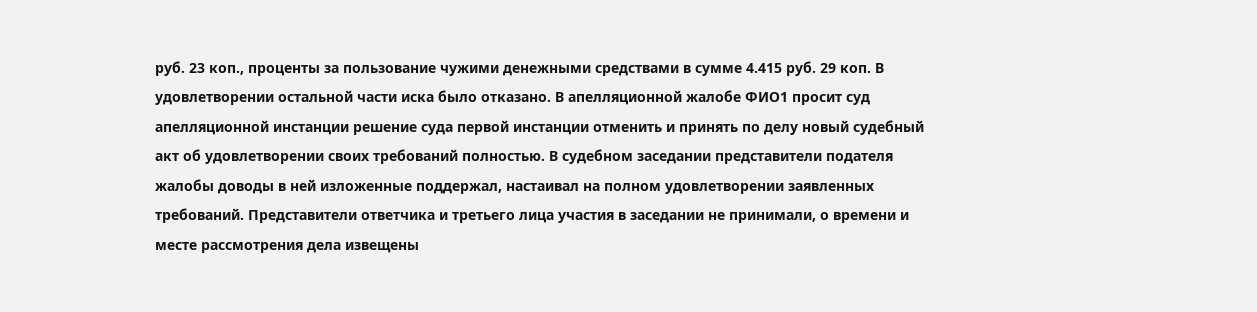руб. 23 коп., проценты за пользование чужими денежными средствами в сумме 4.415 руб. 29 коп. В удовлетворении остальной части иска было отказано. В апелляционной жалобе ФИО1 просит суд апелляционной инстанции решение суда первой инстанции отменить и принять по делу новый судебный акт об удовлетворении своих требований полностью. В судебном заседании представители подателя жалобы доводы в ней изложенные поддержал, настаивал на полном удовлетворении заявленных требований. Представители ответчика и третьего лица участия в заседании не принимали, о времени и месте рассмотрения дела извещены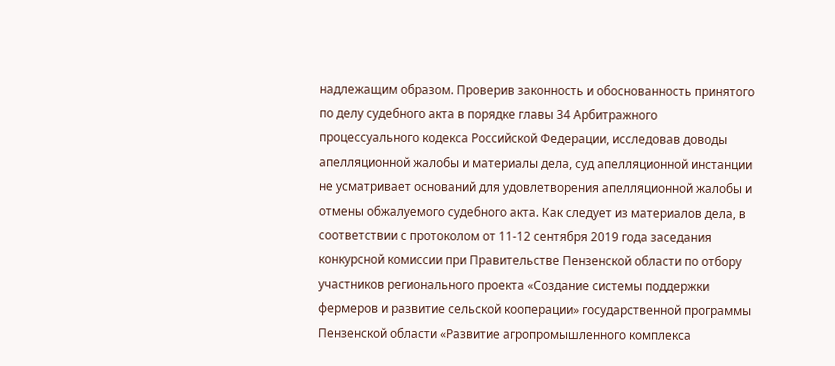надлежащим образом. Проверив законность и обоснованность принятого по делу судебного акта в порядке главы 34 Арбитражного процессуального кодекса Российской Федерации, исследовав доводы апелляционной жалобы и материалы дела, суд апелляционной инстанции не усматривает оснований для удовлетворения апелляционной жалобы и отмены обжалуемого судебного акта. Как следует из материалов дела, в соответствии с протоколом от 11-12 сентября 2019 года заседания конкурсной комиссии при Правительстве Пензенской области по отбору участников регионального проекта «Создание системы поддержки фермеров и развитие сельской кооперации» государственной программы Пензенской области «Развитие агропромышленного комплекса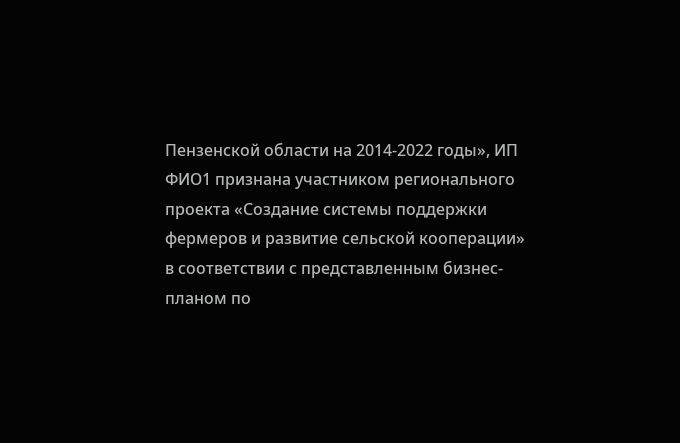Пензенской области на 2014-2022 годы», ИП ФИО1 признана участником регионального проекта «Создание системы поддержки фермеров и развитие сельской кооперации» в соответствии с представленным бизнес-планом по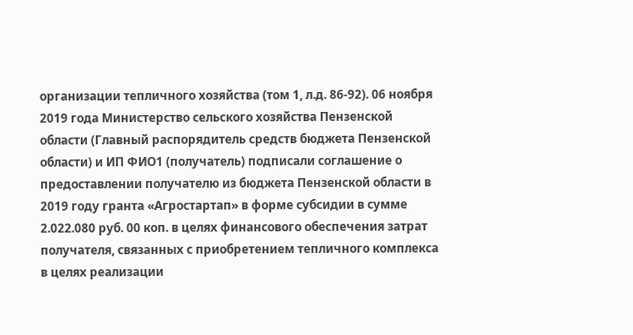организации тепличного хозяйства (том 1, л.д. 86-92). 06 ноября 2019 года Министерство сельского хозяйства Пензенской области (Главный распорядитель средств бюджета Пензенской области) и ИП ФИО1 (получатель) подписали соглашение о предоставлении получателю из бюджета Пензенской области в 2019 году гранта «Агростартап» в форме субсидии в сумме 2.022.080 руб. 00 коп. в целях финансового обеспечения затрат получателя, связанных с приобретением тепличного комплекса в целях реализации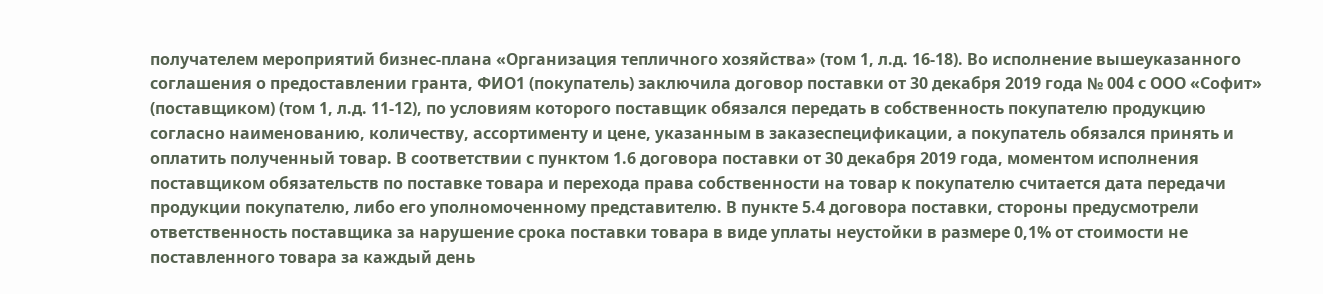получателем мероприятий бизнес-плана «Организация тепличного хозяйства» (том 1, л.д. 16-18). Во исполнение вышеуказанного соглашения о предоставлении гранта, ФИО1 (покупатель) заключила договор поставки от 30 декабря 2019 года № 004 с ООО «Софит» (поставщиком) (том 1, л.д. 11-12), по условиям которого поставщик обязался передать в собственность покупателю продукцию согласно наименованию, количеству, ассортименту и цене, указанным в заказеспецификации, а покупатель обязался принять и оплатить полученный товар. В соответствии с пунктом 1.6 договора поставки от 30 декабря 2019 года, моментом исполнения поставщиком обязательств по поставке товара и перехода права собственности на товар к покупателю считается дата передачи продукции покупателю, либо его уполномоченному представителю. В пункте 5.4 договора поставки, стороны предусмотрели ответственность поставщика за нарушение срока поставки товара в виде уплаты неустойки в размере 0,1% от стоимости не поставленного товара за каждый день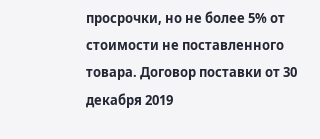просрочки, но не более 5% от стоимости не поставленного товара. Договор поставки от 30 декабря 2019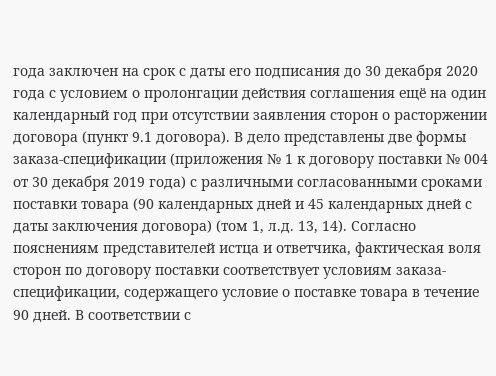года заключен на срок с даты его подписания до 30 декабря 2020 года с условием о пролонгации действия соглашения ещё на один календарный год при отсутствии заявления сторон о расторжении договора (пункт 9.1 договора). В дело представлены две формы заказа-спецификации (приложения № 1 к договору поставки № 004 от 30 декабря 2019 года) с различными согласованными сроками поставки товара (90 календарных дней и 45 календарных дней с даты заключения договора) (том 1, л.д. 13, 14). Согласно пояснениям представителей истца и ответчика, фактическая воля сторон по договору поставки соответствует условиям заказа-спецификации, содержащего условие о поставке товара в течение 90 дней. В соответствии с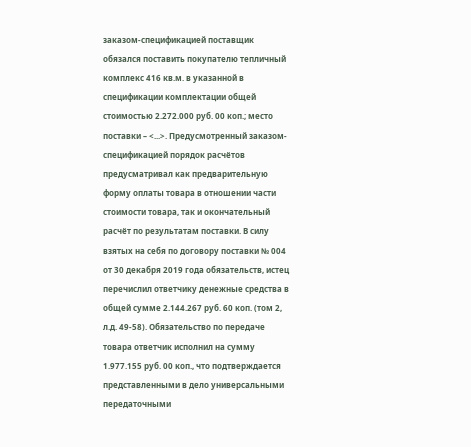заказом-спецификацией поставщик обязался поставить покупателю тепличный комплекс 416 кв.м. в указанной в спецификации комплектации общей стоимостью 2.272.000 руб. 00 коп.; место поставки – <...>. Предусмотренный заказом-спецификацией порядок расчётов предусматривал как предварительную форму оплаты товара в отношении части стоимости товара, так и окончательный расчёт по результатам поставки. В силу взятых на себя по договору поставки № 004 от 30 декабря 2019 года обязательств, истец перечислил ответчику денежные средства в общей сумме 2.144.267 руб. 60 коп. (том 2, л.д. 49-58). Обязательство по передаче товара ответчик исполнил на сумму 1.977.155 руб. 00 коп., что подтверждается представленными в дело универсальными передаточными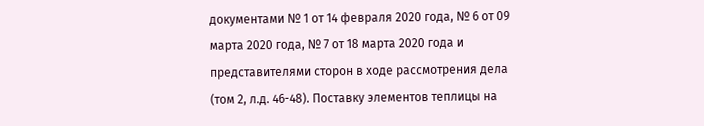документами № 1 от 14 февраля 2020 года, № 6 от 09 марта 2020 года, № 7 от 18 марта 2020 года и представителями сторон в ходе рассмотрения дела (том 2, л.д. 46-48). Поставку элементов теплицы на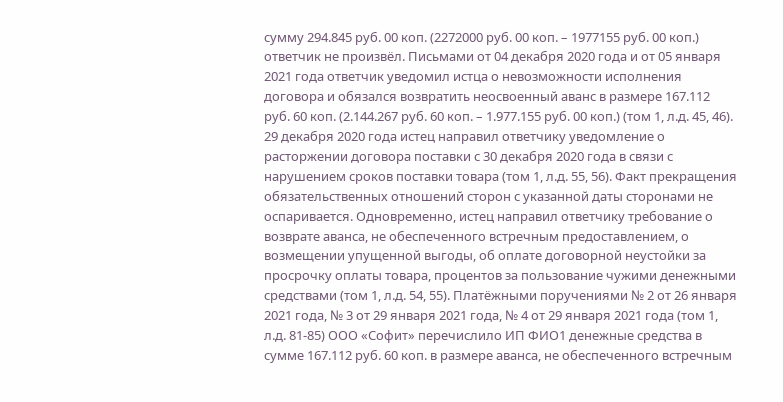сумму 294.845 руб. 00 коп. (2272000 руб. 00 коп. – 1977155 руб. 00 коп.) ответчик не произвёл. Письмами от 04 декабря 2020 года и от 05 января 2021 года ответчик уведомил истца о невозможности исполнения договора и обязался возвратить неосвоенный аванс в размере 167.112 руб. 60 коп. (2.144.267 руб. 60 коп. – 1.977.155 руб. 00 коп.) (том 1, л.д. 45, 46). 29 декабря 2020 года истец направил ответчику уведомление о расторжении договора поставки с 30 декабря 2020 года в связи с нарушением сроков поставки товара (том 1, л.д. 55, 56). Факт прекращения обязательственных отношений сторон с указанной даты сторонами не оспаривается. Одновременно, истец направил ответчику требование о возврате аванса, не обеспеченного встречным предоставлением, о возмещении упущенной выгоды, об оплате договорной неустойки за просрочку оплаты товара, процентов за пользование чужими денежными средствами (том 1, л.д. 54, 55). Платёжными поручениями № 2 от 26 января 2021 года, № 3 от 29 января 2021 года, № 4 от 29 января 2021 года (том 1, л.д. 81-85) ООО «Софит» перечислило ИП ФИО1 денежные средства в сумме 167.112 руб. 60 коп. в размере аванса, не обеспеченного встречным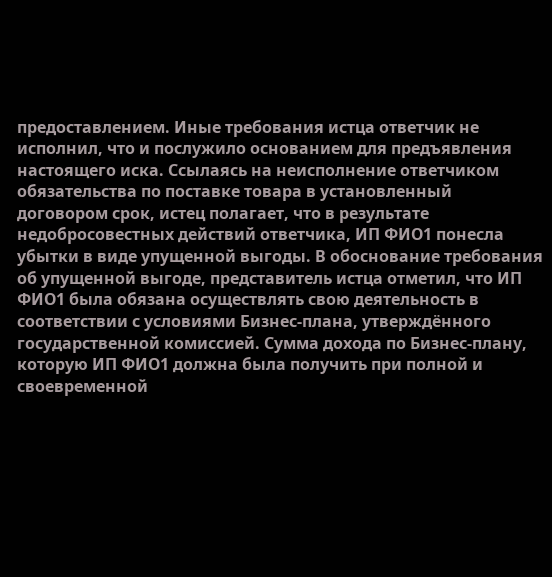предоставлением. Иные требования истца ответчик не исполнил, что и послужило основанием для предъявления настоящего иска. Ссылаясь на неисполнение ответчиком обязательства по поставке товара в установленный договором срок, истец полагает, что в результате недобросовестных действий ответчика, ИП ФИО1 понесла убытки в виде упущенной выгоды. В обоснование требования об упущенной выгоде, представитель истца отметил, что ИП ФИО1 была обязана осуществлять свою деятельность в соответствии с условиями Бизнес-плана, утверждённого государственной комиссией. Сумма дохода по Бизнес-плану, которую ИП ФИО1 должна была получить при полной и своевременной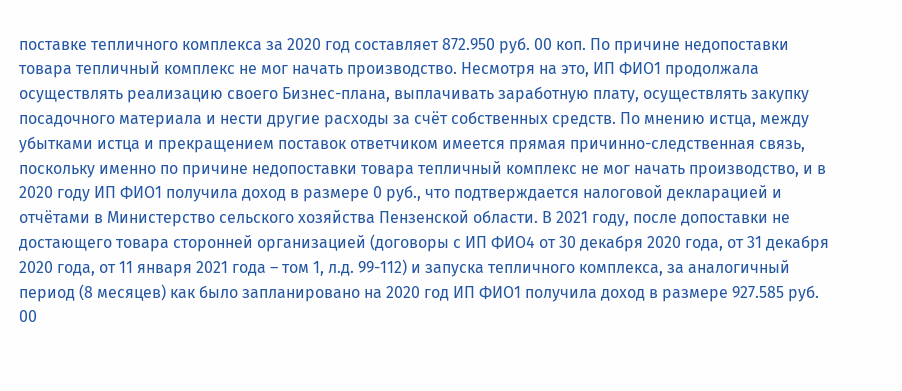поставке тепличного комплекса за 2020 год составляет 872.950 руб. 00 коп. По причине недопоставки товара тепличный комплекс не мог начать производство. Несмотря на это, ИП ФИО1 продолжала осуществлять реализацию своего Бизнес-плана, выплачивать заработную плату, осуществлять закупку посадочного материала и нести другие расходы за счёт собственных средств. По мнению истца, между убытками истца и прекращением поставок ответчиком имеется прямая причинно-следственная связь, поскольку именно по причине недопоставки товара тепличный комплекс не мог начать производство, и в 2020 году ИП ФИО1 получила доход в размере 0 руб., что подтверждается налоговой декларацией и отчётами в Министерство сельского хозяйства Пензенской области. В 2021 году, после допоставки не достающего товара сторонней организацией (договоры с ИП ФИО4 от 30 декабря 2020 года, от 31 декабря 2020 года, от 11 января 2021 года – том 1, л.д. 99-112) и запуска тепличного комплекса, за аналогичный период (8 месяцев) как было запланировано на 2020 год ИП ФИО1 получила доход в размере 927.585 руб. 00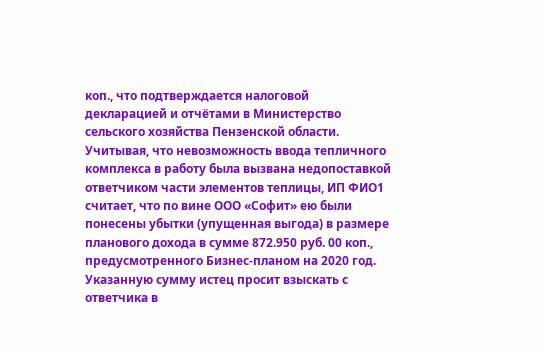коп., что подтверждается налоговой декларацией и отчётами в Министерство сельского хозяйства Пензенской области. Учитывая, что невозможность ввода тепличного комплекса в работу была вызвана недопоставкой ответчиком части элементов теплицы, ИП ФИО1 считает, что по вине ООО «Софит» ею были понесены убытки (упущенная выгода) в размере планового дохода в сумме 872.950 руб. 00 коп., предусмотренного Бизнес-планом на 2020 год. Указанную сумму истец просит взыскать с ответчика в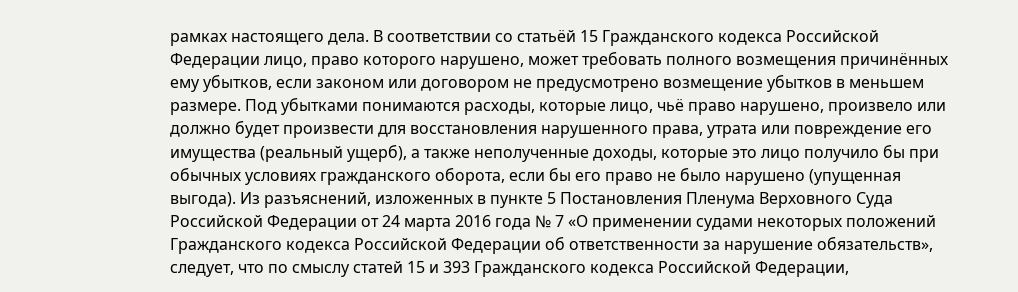рамках настоящего дела. В соответствии со статьёй 15 Гражданского кодекса Российской Федерации лицо, право которого нарушено, может требовать полного возмещения причинённых ему убытков, если законом или договором не предусмотрено возмещение убытков в меньшем размере. Под убытками понимаются расходы, которые лицо, чьё право нарушено, произвело или должно будет произвести для восстановления нарушенного права, утрата или повреждение его имущества (реальный ущерб), а также неполученные доходы, которые это лицо получило бы при обычных условиях гражданского оборота, если бы его право не было нарушено (упущенная выгода). Из разъяснений, изложенных в пункте 5 Постановления Пленума Верховного Суда Российской Федерации от 24 марта 2016 года № 7 «О применении судами некоторых положений Гражданского кодекса Российской Федерации об ответственности за нарушение обязательств», следует, что по смыслу статей 15 и 393 Гражданского кодекса Российской Федерации,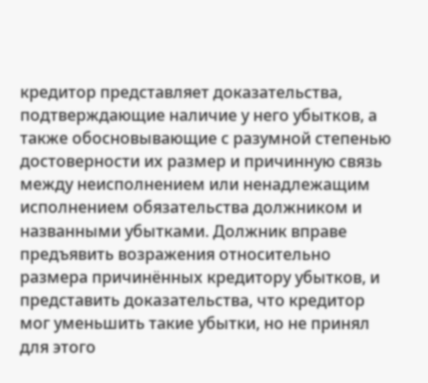кредитор представляет доказательства, подтверждающие наличие у него убытков, а также обосновывающие с разумной степенью достоверности их размер и причинную связь между неисполнением или ненадлежащим исполнением обязательства должником и названными убытками. Должник вправе предъявить возражения относительно размера причинённых кредитору убытков, и представить доказательства, что кредитор мог уменьшить такие убытки, но не принял для этого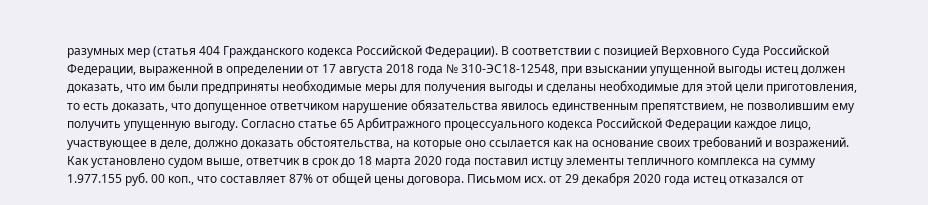разумных мер (статья 404 Гражданского кодекса Российской Федерации). В соответствии с позицией Верховного Суда Российской Федерации, выраженной в определении от 17 августа 2018 года № 310-ЭC18-12548, при взыскании упущенной выгоды истец должен доказать, что им были предприняты необходимые меры для получения выгоды и сделаны необходимые для этой цели приготовления, то есть доказать, что допущенное ответчиком нарушение обязательства явилось единственным препятствием, не позволившим ему получить упущенную выгоду. Согласно статье 65 Арбитражного процессуального кодекса Российской Федерации каждое лицо, участвующее в деле, должно доказать обстоятельства, на которые оно ссылается как на основание своих требований и возражений. Как установлено судом выше, ответчик в срок до 18 марта 2020 года поставил истцу элементы тепличного комплекса на сумму 1.977.155 руб. 00 коп., что составляет 87% от общей цены договора. Письмом исх. от 29 декабря 2020 года истец отказался от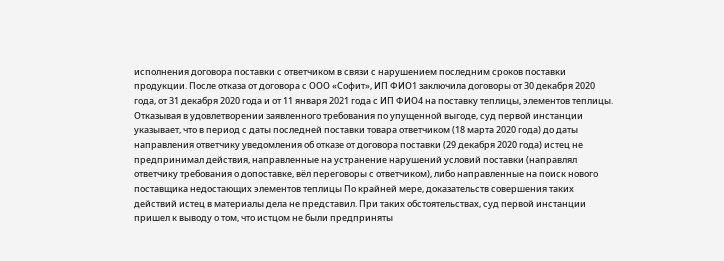исполнения договора поставки с ответчиком в связи с нарушением последним сроков поставки продукции. После отказа от договора с ООО «Софит», ИП ФИО1 заключила договоры от 30 декабря 2020 года, от 31 декабря 2020 года и от 11 января 2021 года с ИП ФИО4 на поставку теплицы, элементов теплицы. Отказывая в удовлетворении заявленного требования по упущенной выгоде, суд первой инстанции указывает, что в период с даты последней поставки товара ответчиком (18 марта 2020 года) до даты направления ответчику уведомления об отказе от договора поставки (29 декабря 2020 года) истец не предпринимал действия, направленные на устранение нарушений условий поставки (направлял ответчику требования о допоставке, вёл переговоры с ответчиком), либо направленные на поиск нового поставщика недостающих элементов теплицы По крайней мере, доказательств совершения таких действий истец в материалы дела не представил. При таких обстоятельствах, суд первой инстанции пришел к выводу о том, что истцом не были предприняты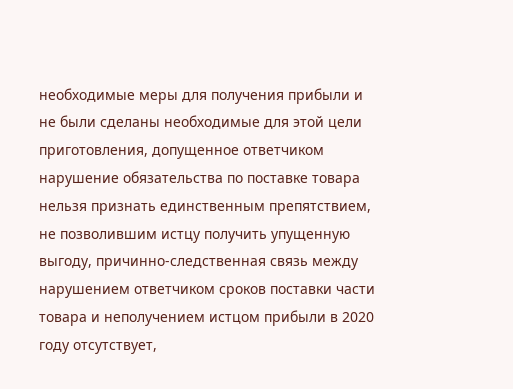необходимые меры для получения прибыли и не были сделаны необходимые для этой цели приготовления, допущенное ответчиком нарушение обязательства по поставке товара нельзя признать единственным препятствием, не позволившим истцу получить упущенную выгоду, причинно-следственная связь между нарушением ответчиком сроков поставки части товара и неполучением истцом прибыли в 2020 году отсутствует,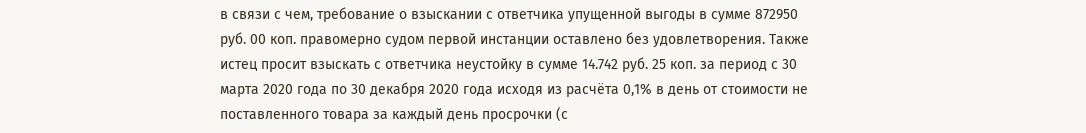в связи с чем, требование о взыскании с ответчика упущенной выгоды в сумме 872950 руб. 00 коп. правомерно судом первой инстанции оставлено без удовлетворения. Также истец просит взыскать с ответчика неустойку в сумме 14.742 руб. 25 коп. за период с 30 марта 2020 года по 30 декабря 2020 года исходя из расчёта 0,1% в день от стоимости не поставленного товара за каждый день просрочки (с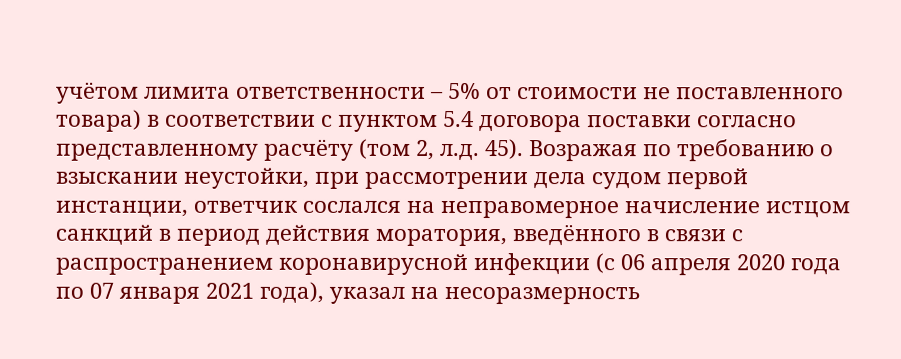учётом лимита ответственности – 5% от стоимости не поставленного товара) в соответствии с пунктом 5.4 договора поставки согласно представленному расчёту (том 2, л.д. 45). Возражая по требованию о взыскании неустойки, при рассмотрении дела судом первой инстанции, ответчик сослался на неправомерное начисление истцом санкций в период действия моратория, введённого в связи с распространением коронавирусной инфекции (с 06 апреля 2020 года по 07 января 2021 года), указал на несоразмерность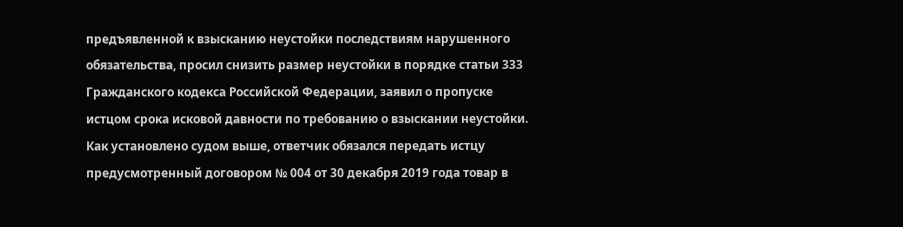предъявленной к взысканию неустойки последствиям нарушенного обязательства, просил снизить размер неустойки в порядке статьи 333 Гражданского кодекса Российской Федерации, заявил о пропуске истцом срока исковой давности по требованию о взыскании неустойки. Как установлено судом выше, ответчик обязался передать истцу предусмотренный договором № 004 от 30 декабря 2019 года товар в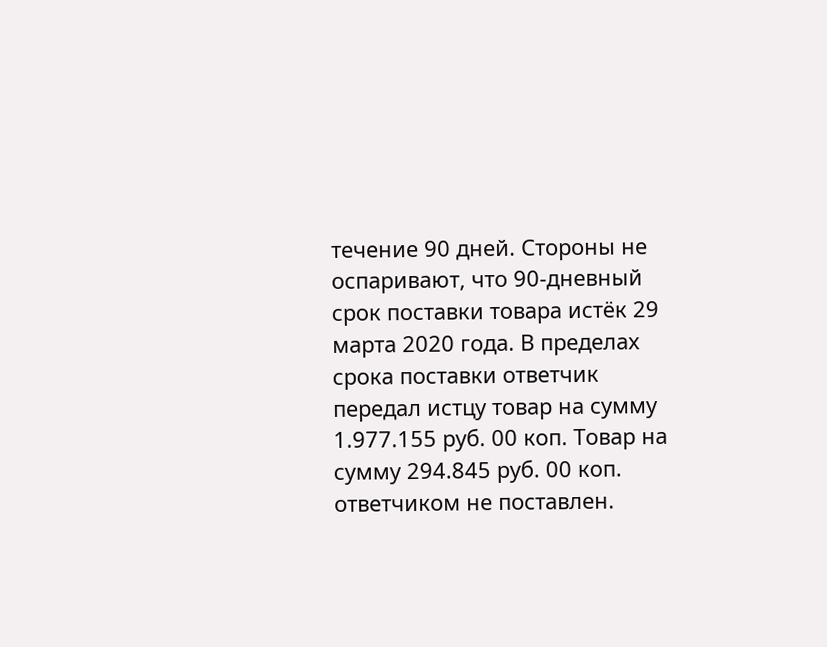течение 90 дней. Стороны не оспаривают, что 90-дневный срок поставки товара истёк 29 марта 2020 года. В пределах срока поставки ответчик передал истцу товар на сумму 1.977.155 руб. 00 коп. Товар на сумму 294.845 руб. 00 коп. ответчиком не поставлен.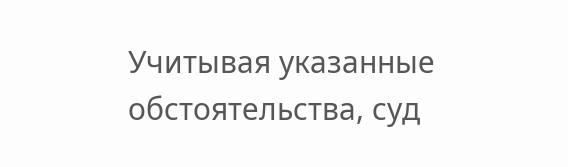Учитывая указанные обстоятельства, суд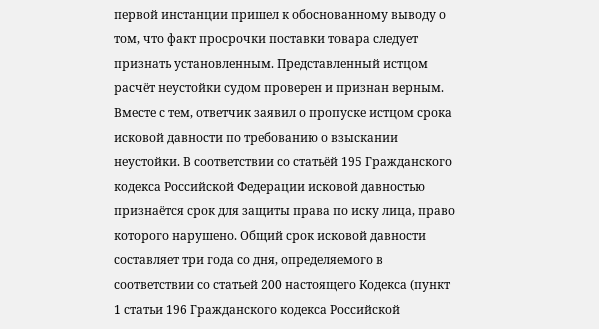первой инстанции пришел к обоснованному выводу о том, что факт просрочки поставки товара следует признать установленным. Представленный истцом расчёт неустойки судом проверен и признан верным. Вместе с тем, ответчик заявил о пропуске истцом срока исковой давности по требованию о взыскании неустойки. В соответствии со статьёй 195 Гражданского кодекса Российской Федерации исковой давностью признаётся срок для защиты права по иску лица, право которого нарушено. Общий срок исковой давности составляет три года со дня, определяемого в соответствии со статьей 200 настоящего Кодекса (пункт 1 статьи 196 Гражданского кодекса Российской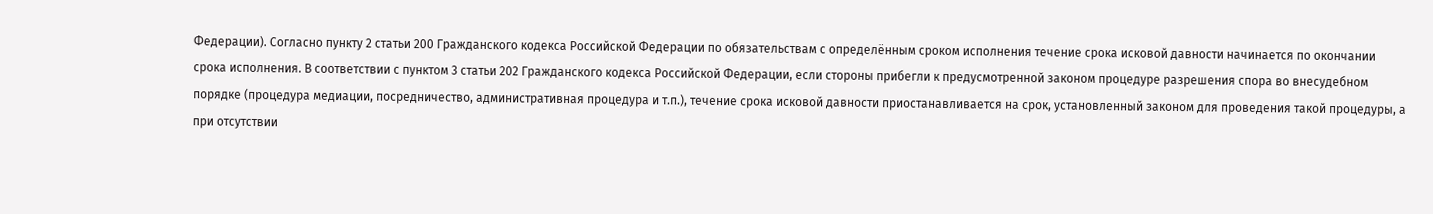Федерации). Согласно пункту 2 статьи 200 Гражданского кодекса Российской Федерации по обязательствам с определённым сроком исполнения течение срока исковой давности начинается по окончании срока исполнения. В соответствии с пунктом 3 статьи 202 Гражданского кодекса Российской Федерации, если стороны прибегли к предусмотренной законом процедуре разрешения спора во внесудебном порядке (процедура медиации, посредничество, административная процедура и т.п.), течение срока исковой давности приостанавливается на срок, установленный законом для проведения такой процедуры, а при отсутствии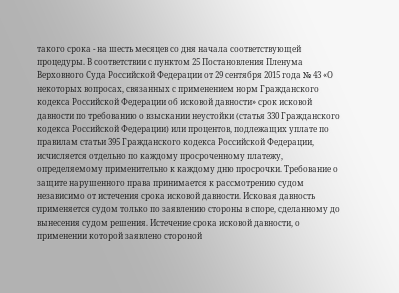такого срока - на шесть месяцев со дня начала соответствующей процедуры. В соответствии с пунктом 25 Постановления Пленума Верховного Суда Российской Федерации от 29 сентября 2015 года № 43 «О некоторых вопросах, связанных с применением норм Гражданского кодекса Российской Федерации об исковой давности» срок исковой давности по требованию о взыскании неустойки (статья 330 Гражданского кодекса Российской Федерации) или процентов, подлежащих уплате по правилам статьи 395 Гражданского кодекса Российской Федерации, исчисляется отдельно по каждому просроченному платежу, определяемому применительно к каждому дню просрочки. Требование о защите нарушенного права принимается к рассмотрению судом независимо от истечения срока исковой давности. Исковая давность применяется судом только по заявлению стороны в споре, сделанному до вынесения судом решения. Истечение срока исковой давности, о применении которой заявлено стороной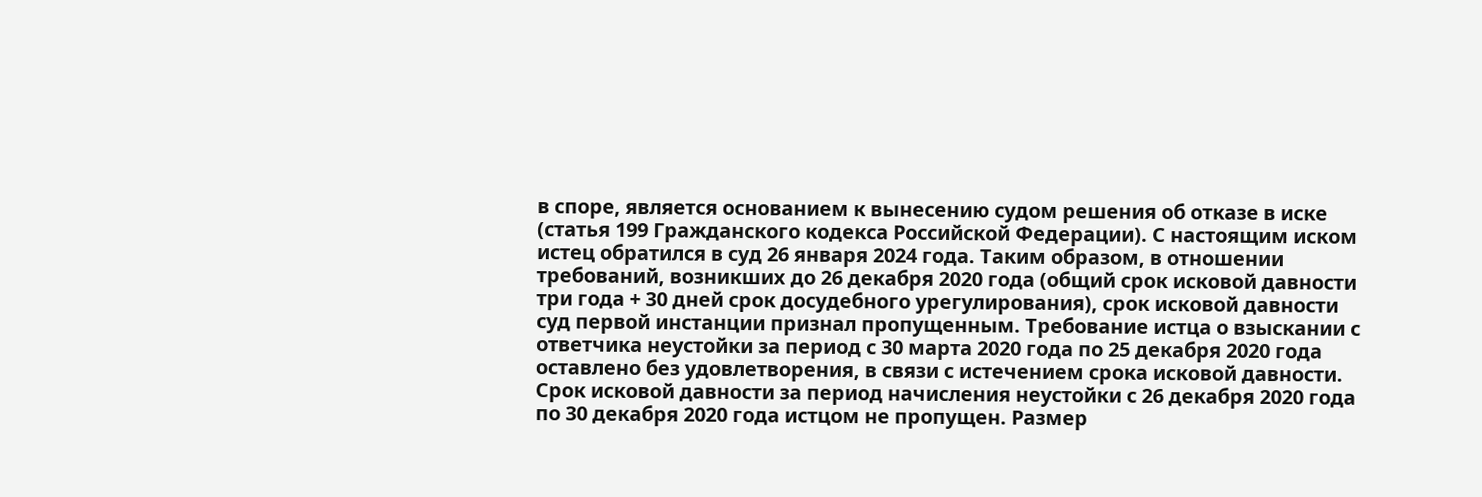в споре, является основанием к вынесению судом решения об отказе в иске (статья 199 Гражданского кодекса Российской Федерации). С настоящим иском истец обратился в суд 26 января 2024 года. Таким образом, в отношении требований, возникших до 26 декабря 2020 года (общий срок исковой давности три года + 30 дней срок досудебного урегулирования), срок исковой давности суд первой инстанции признал пропущенным. Требование истца о взыскании с ответчика неустойки за период с 30 марта 2020 года по 25 декабря 2020 года оставлено без удовлетворения, в связи с истечением срока исковой давности. Срок исковой давности за период начисления неустойки с 26 декабря 2020 года по 30 декабря 2020 года истцом не пропущен. Размер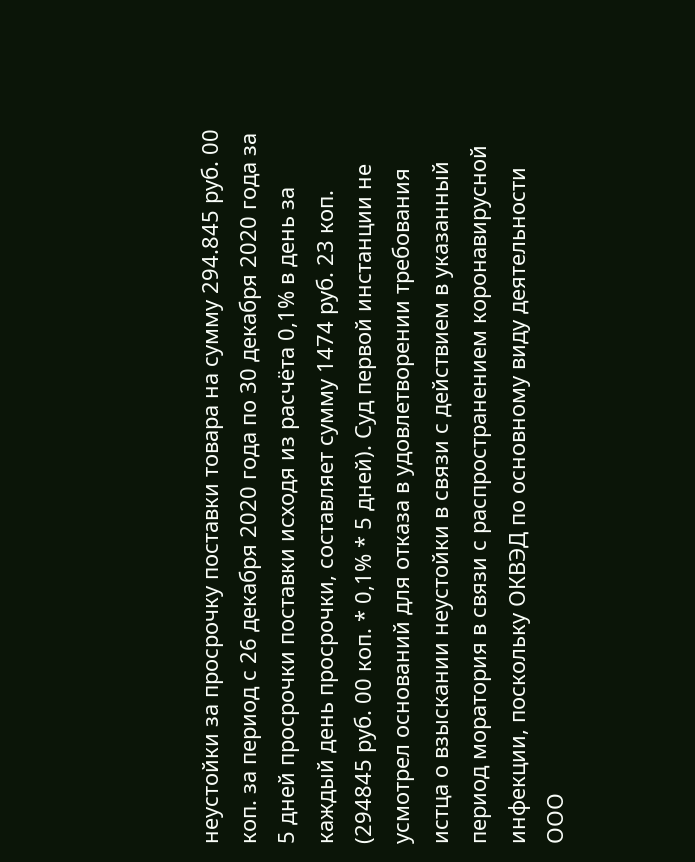неустойки за просрочку поставки товара на сумму 294.845 руб. 00 коп. за период с 26 декабря 2020 года по 30 декабря 2020 года за 5 дней просрочки поставки исходя из расчёта 0,1% в день за каждый день просрочки, составляет сумму 1474 руб. 23 коп. (294845 руб. 00 коп. * 0,1% * 5 дней). Суд первой инстанции не усмотрел оснований для отказа в удовлетворении требования истца о взыскании неустойки в связи с действием в указанный период моратория в связи с распространением коронавирусной инфекции, поскольку ОКВЭД по основному виду деятельности ООО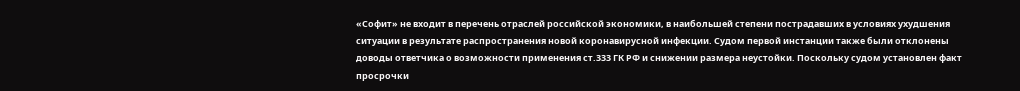«Софит» не входит в перечень отраслей российской экономики, в наибольшей степени пострадавших в условиях ухудшения ситуации в результате распространения новой коронавирусной инфекции. Судом первой инстанции также были отклонены доводы ответчика о возможности применения ст.333 ГК РФ и снижении размера неустойки. Поскольку судом установлен факт просрочки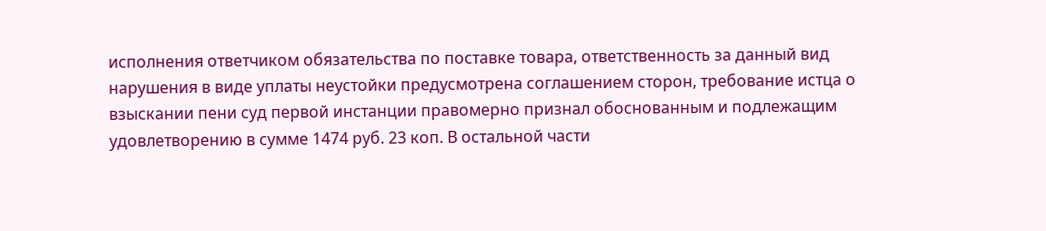исполнения ответчиком обязательства по поставке товара, ответственность за данный вид нарушения в виде уплаты неустойки предусмотрена соглашением сторон, требование истца о взыскании пени суд первой инстанции правомерно признал обоснованным и подлежащим удовлетворению в сумме 1474 руб. 23 коп. В остальной части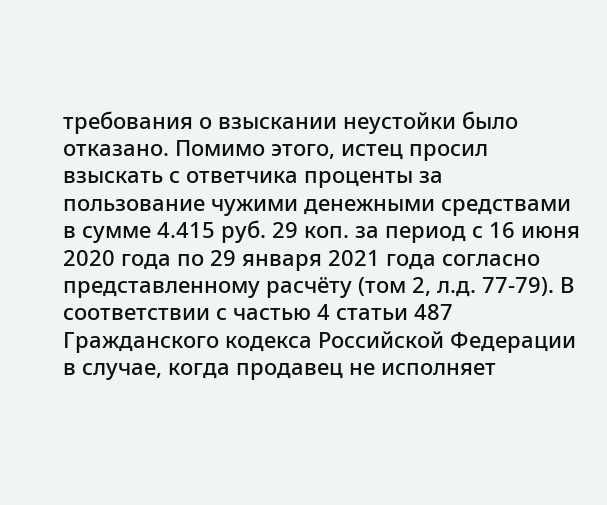требования о взыскании неустойки было отказано. Помимо этого, истец просил взыскать с ответчика проценты за пользование чужими денежными средствами в сумме 4.415 руб. 29 коп. за период с 16 июня 2020 года по 29 января 2021 года согласно представленному расчёту (том 2, л.д. 77-79). В соответствии с частью 4 статьи 487 Гражданского кодекса Российской Федерации в случае, когда продавец не исполняет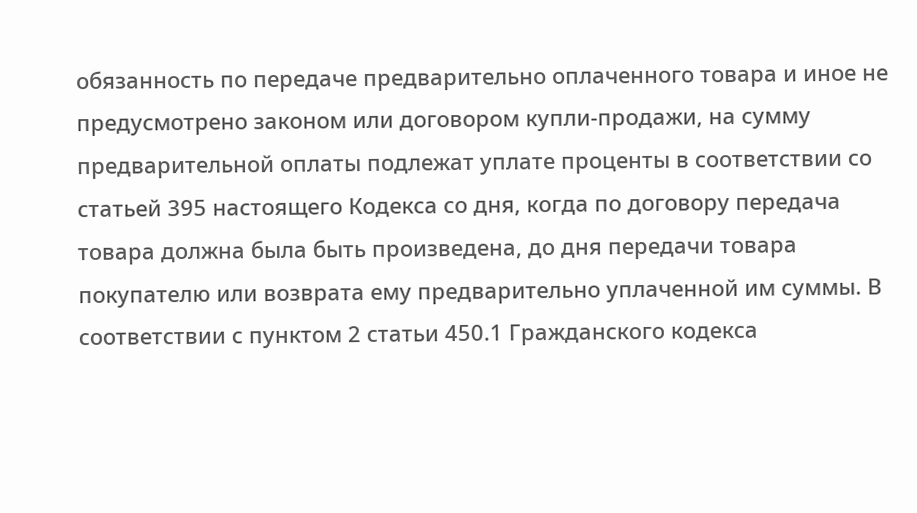обязанность по передаче предварительно оплаченного товара и иное не предусмотрено законом или договором купли-продажи, на сумму предварительной оплаты подлежат уплате проценты в соответствии со статьей 395 настоящего Кодекса со дня, когда по договору передача товара должна была быть произведена, до дня передачи товара покупателю или возврата ему предварительно уплаченной им суммы. В соответствии с пунктом 2 статьи 450.1 Гражданского кодекса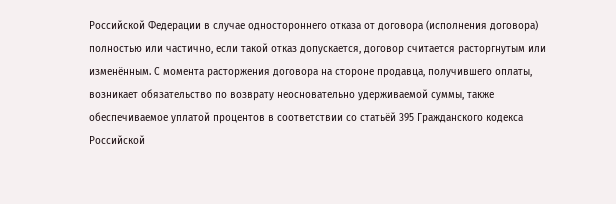Российской Федерации в случае одностороннего отказа от договора (исполнения договора) полностью или частично, если такой отказ допускается, договор считается расторгнутым или изменённым. С момента расторжения договора на стороне продавца, получившего оплаты, возникает обязательство по возврату неосновательно удерживаемой суммы, также обеспечиваемое уплатой процентов в соответствии со статьёй 395 Гражданского кодекса Российской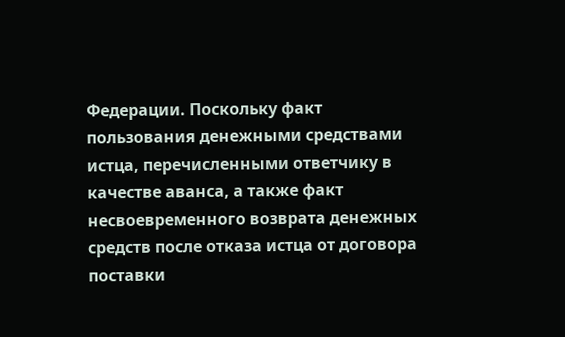Федерации. Поскольку факт пользования денежными средствами истца, перечисленными ответчику в качестве аванса, а также факт несвоевременного возврата денежных средств после отказа истца от договора поставки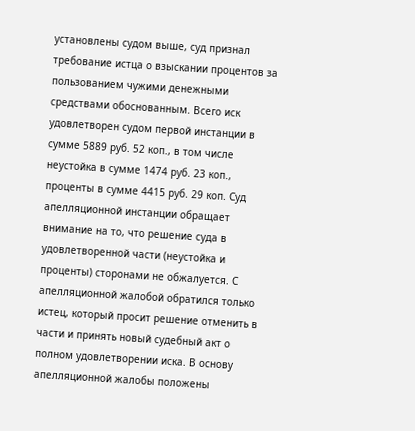установлены судом выше, суд признал требование истца о взыскании процентов за пользованием чужими денежными средствами обоснованным. Всего иск удовлетворен судом первой инстанции в сумме 5889 руб. 52 коп., в том числе неустойка в сумме 1474 руб. 23 коп., проценты в сумме 4415 руб. 29 коп. Суд апелляционной инстанции обращает внимание на то, что решение суда в удовлетворенной части (неустойка и проценты) сторонами не обжалуется. С апелляционной жалобой обратился только истец, который просит решение отменить в части и принять новый судебный акт о полном удовлетворении иска. В основу апелляционной жалобы положены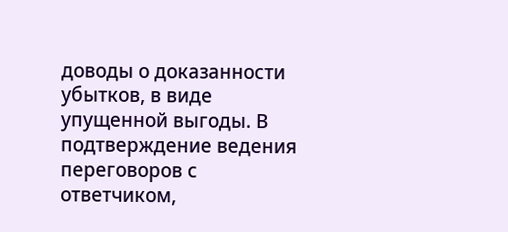доводы о доказанности убытков, в виде упущенной выгоды. В подтверждение ведения переговоров с ответчиком,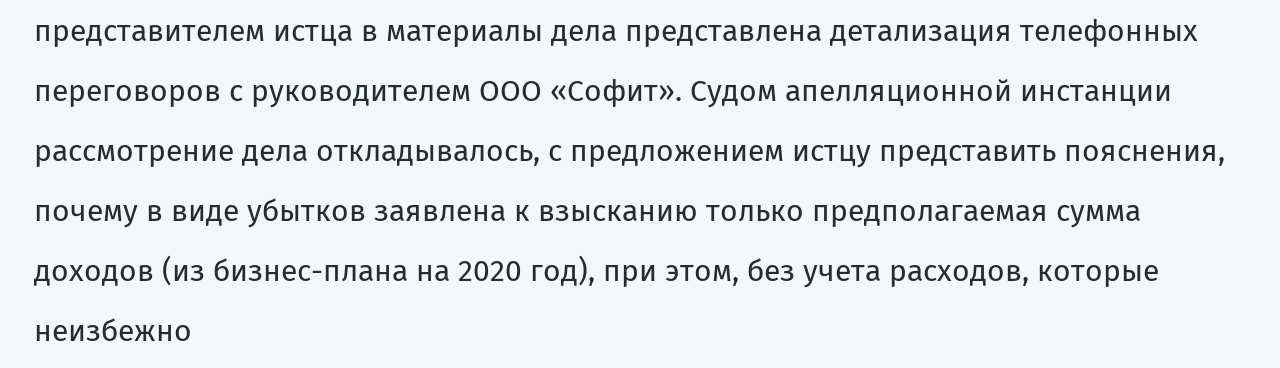представителем истца в материалы дела представлена детализация телефонных переговоров с руководителем ООО «Софит». Судом апелляционной инстанции рассмотрение дела откладывалось, с предложением истцу представить пояснения, почему в виде убытков заявлена к взысканию только предполагаемая сумма доходов (из бизнес-плана на 2020 год), при этом, без учета расходов, которые неизбежно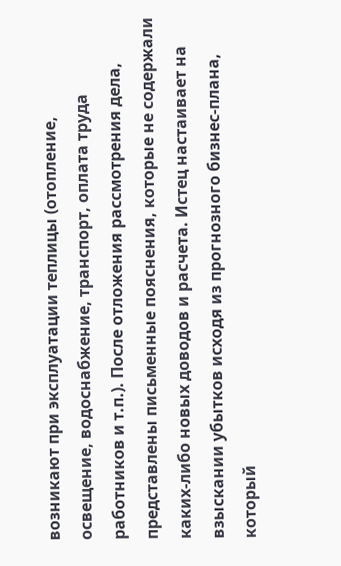возникают при эксплуатации теплицы (отопление, освещение, водоснабжение, транспорт, оплата труда работников и т.п.). После отложения рассмотрения дела, представлены письменные пояснения, которые не содержали каких-либо новых доводов и расчета. Истец настаивает на взыскании убытков исходя из прогнозного бизнес-плана, который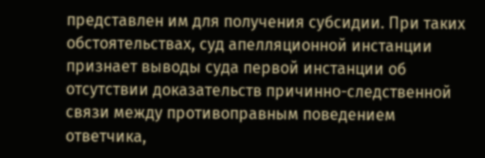представлен им для получения субсидии. При таких обстоятельствах, суд апелляционной инстанции признает выводы суда первой инстанции об отсутствии доказательств причинно-следственной связи между противоправным поведением ответчика,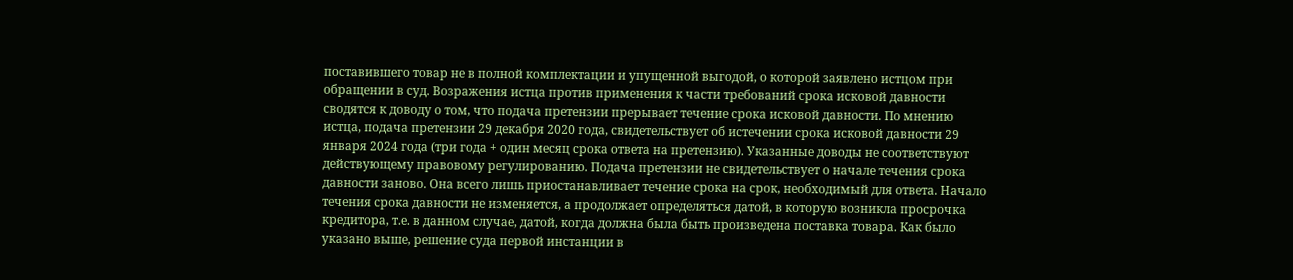поставившего товар не в полной комплектации и упущенной выгодой, о которой заявлено истцом при обращении в суд. Возражения истца против применения к части требований срока исковой давности сводятся к доводу о том, что подача претензии прерывает течение срока исковой давности. По мнению истца, подача претензии 29 декабря 2020 года, свидетельствует об истечении срока исковой давности 29 января 2024 года (три года + один месяц срока ответа на претензию). Указанные доводы не соответствуют действующему правовому регулированию. Подача претензии не свидетельствует о начале течения срока давности заново. Она всего лишь приостанавливает течение срока на срок, необходимый для ответа. Начало течения срока давности не изменяется, а продолжает определяться датой, в которую возникла просрочка кредитора, т.е. в данном случае, датой, когда должна была быть произведена поставка товара. Как было указано выше, решение суда первой инстанции в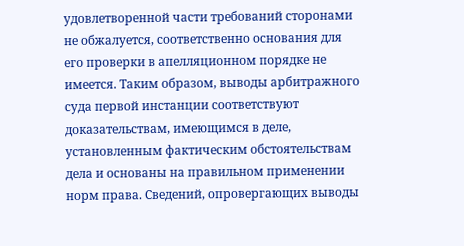удовлетворенной части требований сторонами не обжалуется, соответственно основания для его проверки в апелляционном порядке не имеется. Таким образом, выводы арбитражного суда первой инстанции соответствуют доказательствам, имеющимся в деле, установленным фактическим обстоятельствам дела и основаны на правильном применении норм права. Сведений, опровергающих выводы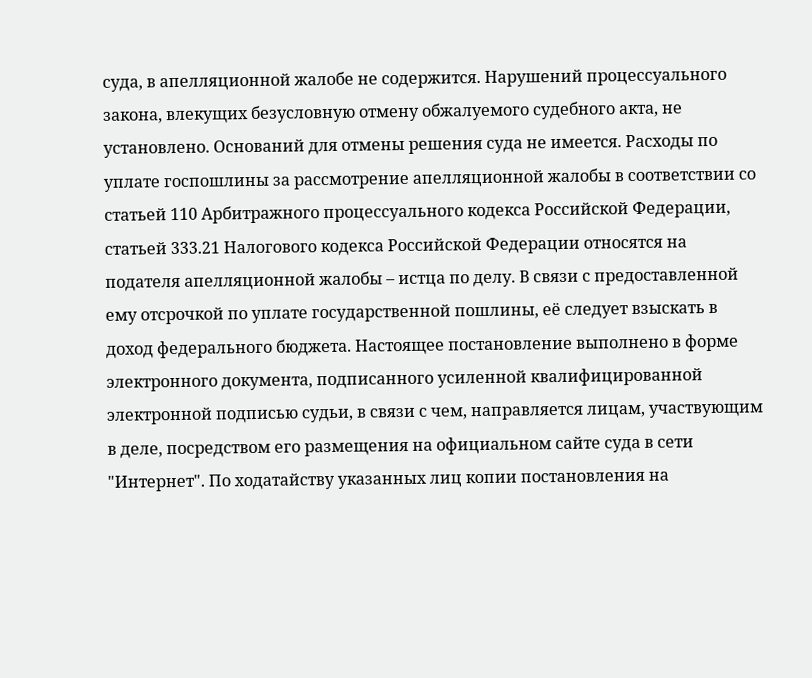суда, в апелляционной жалобе не содержится. Нарушений процессуального закона, влекущих безусловную отмену обжалуемого судебного акта, не установлено. Оснований для отмены решения суда не имеется. Расходы по уплате госпошлины за рассмотрение апелляционной жалобы в соответствии со статьей 110 Арбитражного процессуального кодекса Российской Федерации, статьей 333.21 Налогового кодекса Российской Федерации относятся на подателя апелляционной жалобы – истца по делу. В связи с предоставленной ему отсрочкой по уплате государственной пошлины, её следует взыскать в доход федерального бюджета. Настоящее постановление выполнено в форме электронного документа, подписанного усиленной квалифицированной электронной подписью судьи, в связи с чем, направляется лицам, участвующим в деле, посредством его размещения на официальном сайте суда в сети "Интернет". По ходатайству указанных лиц копии постановления на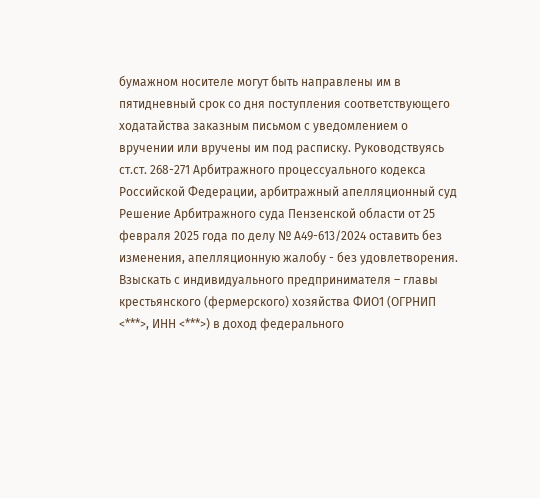бумажном носителе могут быть направлены им в пятидневный срок со дня поступления соответствующего ходатайства заказным письмом с уведомлением о вручении или вручены им под расписку. Руководствуясь ст.ст. 268-271 Арбитражного процессуального кодекса Российской Федерации, арбитражный апелляционный суд Решение Арбитражного суда Пензенской области от 25 февраля 2025 года по делу № А49-613/2024 оставить без изменения, апелляционную жалобу - без удовлетворения. Взыскать с индивидуального предпринимателя – главы крестьянского (фермерского) хозяйства ФИО1 (ОГРНИП <***>, ИНН <***>) в доход федерального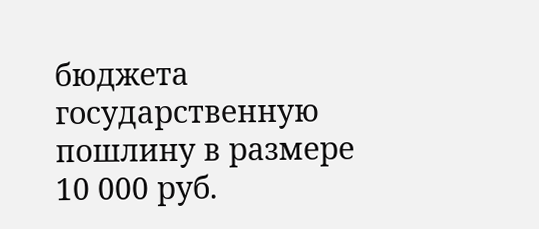бюджета государственную пошлину в размере 10 000 руб.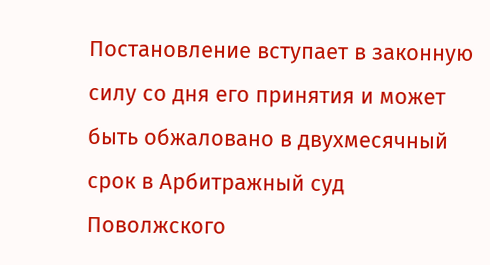Постановление вступает в законную силу со дня его принятия и может быть обжаловано в двухмесячный срок в Арбитражный суд Поволжского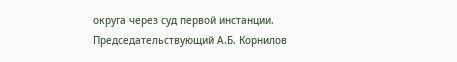округа через суд первой инстанции. Председательствующий А.Б. Корнилов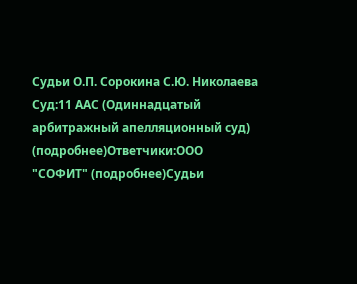Судьи О.П. Сорокина С.Ю. Николаева Суд:11 ААС (Одиннадцатый арбитражный апелляционный суд) (подробнее)Ответчики:ООО "СОФИТ" (подробнее)Судьи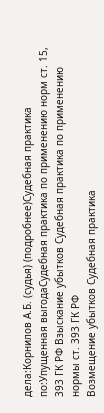дела:Корнилов А.Б. (судья) (подробнее)Судебная практика по:Упущенная выгодаСудебная практика по применению норм ст. 15, 393 ГК РФ Взыскание убытков Судебная практика по применению нормы ст. 393 ГК РФ
Возмещение убытков Судебная практика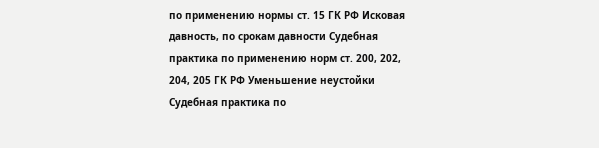по применению нормы ст. 15 ГК РФ Исковая давность, по срокам давности Судебная практика по применению норм ст. 200, 202, 204, 205 ГК РФ Уменьшение неустойки Судебная практика по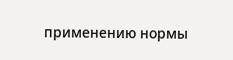применению нормы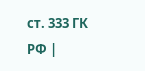ст. 333 ГК РФ |